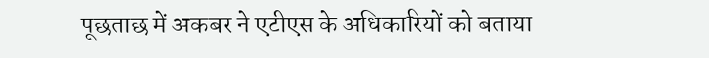पूछताछ में अकबर ने एटीएस के अधिकारियों को बताया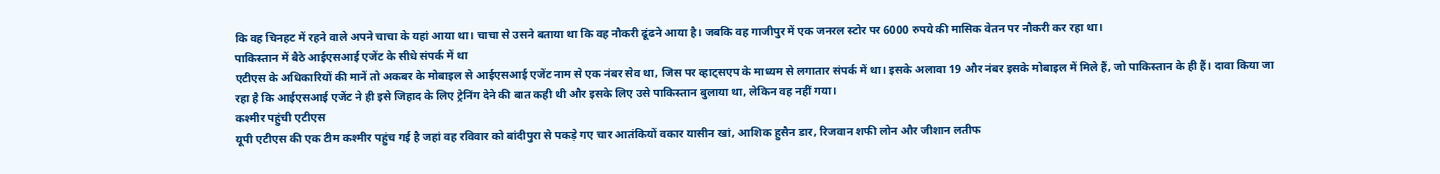कि वह चिनहट में रहने वाले अपने चाचा के यहां आया था। चाचा से उसने बताया था कि वह नौकरी ढूंढने आया है। जबकि वह गाजीपुर में एक जनरल स्टोर पर 6000 रुपये की मासिक वेतन पर नौकरी कर रहा था।
पाकिस्तान में बैठे आईएसआई एजेंट के सीधे संपर्क में था
एटीएस के अधिकारियों की मानें तो अकबर के मोबाइल से आईएसआई एजेंट नाम से एक नंबर सेव था, जिस पर व्हाट्सएप के माध्यम से लगातार संपर्क में था। इसके अलावा 19 और नंबर इसके मोबाइल में मिले हैं, जो पाकिस्तान के ही हैं। दावा किया जा रहा है कि आईएसआई एजेंट ने ही इसे जिहाद के लिए ट्रेनिंग देने की बात कही थी और इसके लिए उसे पाकिस्तान बुलाया था, लेकिन वह नहीं गया।
कश्मीर पहुंची एटीएस
यूपी एटीएस की एक टीम कश्मीर पहुंच गई है जहां वह रविवार को बांदीपुरा से पकड़े गए चार आतंकियों वकार यासीन खां, आशिक हुसैन डार, रिजवान शफी लोन और जीशान लतीफ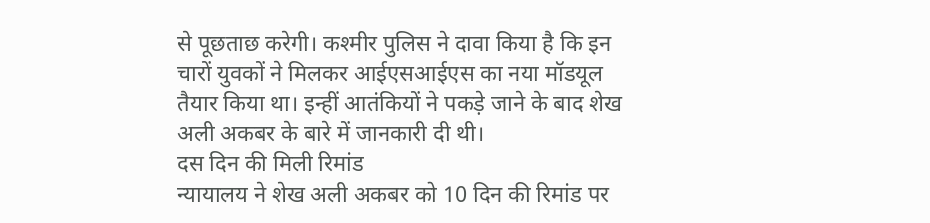से पूछताछ करेगी। कश्मीर पुलिस ने दावा किया है कि इन चारों युवकों ने मिलकर आईएसआईएस का नया मॉडयूल तैयार किया था। इन्हीं आतंकियों ने पकड़े जाने के बाद शेख अली अकबर के बारे में जानकारी दी थी।
दस दिन की मिली रिमांड
न्यायालय ने शेख अली अकबर को 10 दिन की रिमांड पर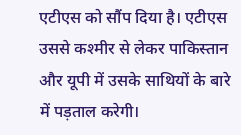एटीएस को सौंप दिया है। एटीएस उससे कश्मीर से लेकर पाकिस्तान और यूपी में उसके साथियों के बारे में पड़ताल करेगी।